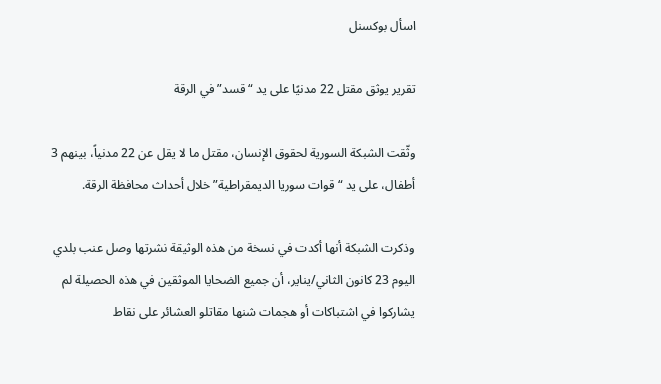اسأل بوكسنل

تقرير يوثق مقتل 22 مدنيًا على يد “قسد” في الرقة

وثّقت الشبكة السورية لحقوق الإنسان، مقتل ما لا يقل عن 22 مدنياً، بينهم 3 أطفال، على يد “قوات سوريا الديمقراطية” خلال أحداث محافظة الرقة.

وذكرت الشبكة أنها أكدت في نسخة من هذه الوثيقة نشرتها وصل عنب بلدي اليوم 23 كانون الثاني/يناير، أن جميع الضحايا الموثقين في هذه الحصيلة لم يشاركوا في اشتباكات أو هجمات شنها مقاتلو العشائر على نقاط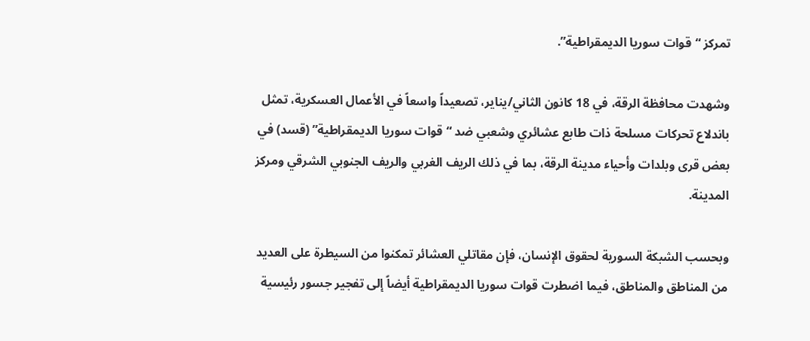تمركز “قوات سوريا الديمقراطية”.

وشهدت محافظة الرقة، في 18 كانون الثاني/يناير، تصعيداً واسعاً في الأعمال العسكرية، تمثل باندلاع تحركات مسلحة ذات طابع عشائري وشعبي ضد “قوات سوريا الديمقراطية” (قسد) في بعض قرى وبلدات وأحياء مدينة الرقة، بما في ذلك الريف الغربي والريف الجنوبي الشرقي ومركز المدينة.

وبحسب الشبكة السورية لحقوق الإنسان، فإن مقاتلي العشائر تمكنوا من السيطرة على العديد من المناطق والمناطق، فيما اضطرت قوات سوريا الديمقراطية أيضاً إلى تفجير جسور رئيسية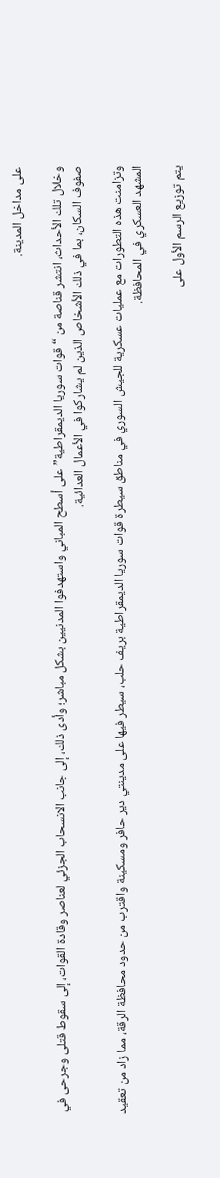على مداخل المدينة.

وخلال تلك الأحداث، انتشر قناصة من “قوات سوريا الديمقراطية” على أسطح المباني واستهدفوا المدنيين بشكل مباشر؛ وأدى ذلك، إلى جانب الانسحاب الجزئي لعناصر وقادة القوات، إلى سقوط قتلى وجرحى في صفوف السكان، بما في ذلك الأشخاص الذين لم يشاركوا في الأعمال العدائية.

وتزامنت هذه التطورات مع عمليات عسكرية للجيش السوري في مناطق سيطرة قوات سوريا الديمقراطية بريف حلب، سيطر فيها على مدينتي دير حافر ومسكينة واقترب من حدود محافظة الرقة، مما زاد من تعقيد المشهد العسكري في المحافظة.

يتم توزيع الرسم الأول على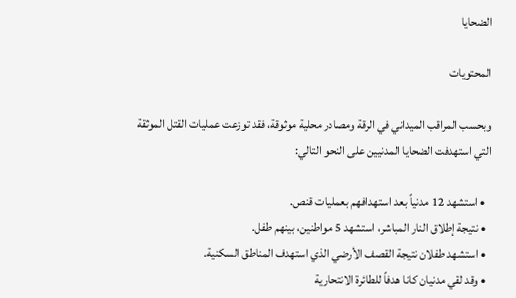الضحايا

المحتويات

وبحسب المراقب الميداني في الرقة ومصادر محلية موثوقة، فقد توزعت عمليات القتل الموثقة التي استهدفت الضحايا المدنيين على النحو التالي:

  • استشهد 12 مدنياً بعد استهدافهم بعمليات قنص.
  • نتيجة إطلاق النار المباشر، استشهد 5 مواطنين، بينهم طفل.
  • استشهد طفلان نتيجة القصف الأرضي الذي استهدف المناطق السكنية.
  • وقد لقي مدنيان كانا هدفاً للطائرة الانتحارية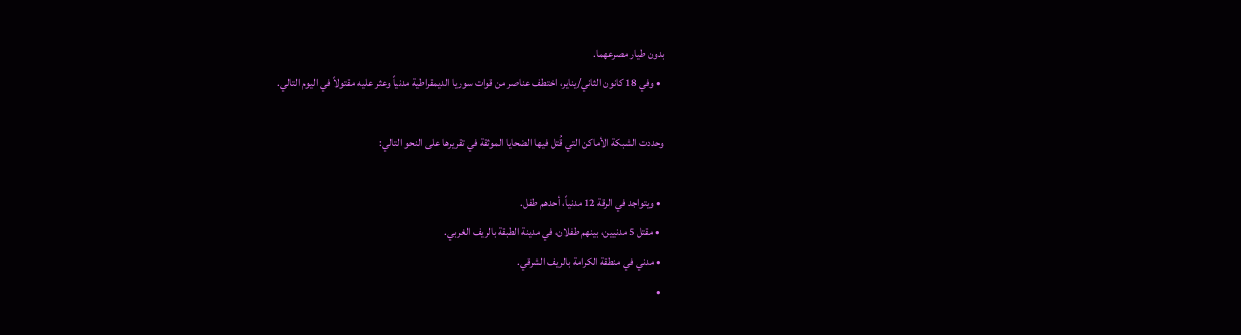بدون طيار مصرعهما.
  • وفي 18 كانون الثاني/يناير، اختطف عناصر من قوات سوريا الديمقراطية مدنياً وعثر عليه مقتولاً في اليوم التالي.

وحددت الشبكة الأماكن التي قُتل فيها الضحايا الموثقة في تقريرها على النحو التالي:

  • ويتواجد في الرقة 12 مدنياً، أحدهم طفل.
  • مقتل 5 مدنيين، بينهم طفلان، في مدينة الطبقة بالريف الغربي.
  • مدني في منطقة الكرامة بالريف الشرقي.
  •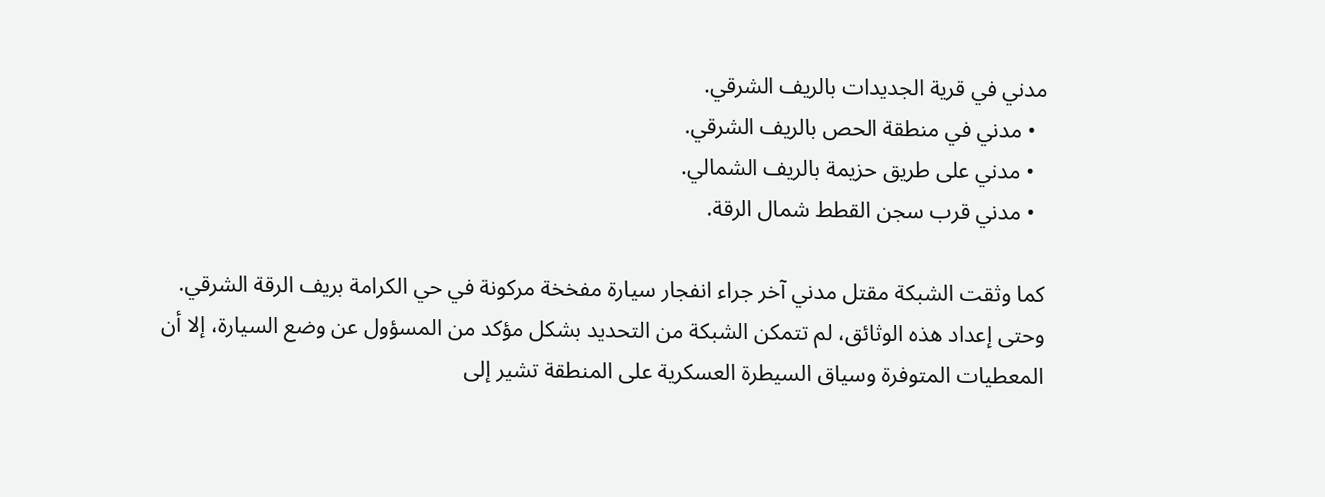مدني في قرية الجديدات بالريف الشرقي.
  • مدني في منطقة الحص بالريف الشرقي.
  • مدني على طريق حزيمة بالريف الشمالي.
  • مدني قرب سجن القطط شمال الرقة.

كما وثقت الشبكة مقتل مدني آخر جراء انفجار سيارة مفخخة مركونة في حي الكرامة بريف الرقة الشرقي. وحتى إعداد هذه الوثائق، لم تتمكن الشبكة من التحديد بشكل مؤكد من المسؤول عن وضع السيارة، إلا أن المعطيات المتوفرة وسياق السيطرة العسكرية على المنطقة تشير إلى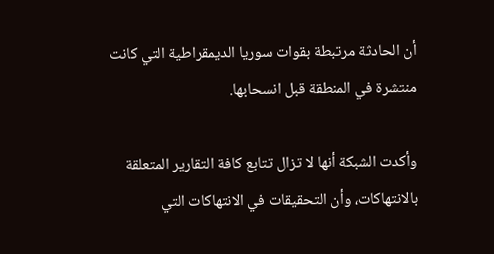أن الحادثة مرتبطة بقوات سوريا الديمقراطية التي كانت منتشرة في المنطقة قبل انسحابها.

وأكدت الشبكة أنها لا تزال تتابع كافة التقارير المتعلقة بالانتهاكات، وأن التحقيقات في الانتهاكات التي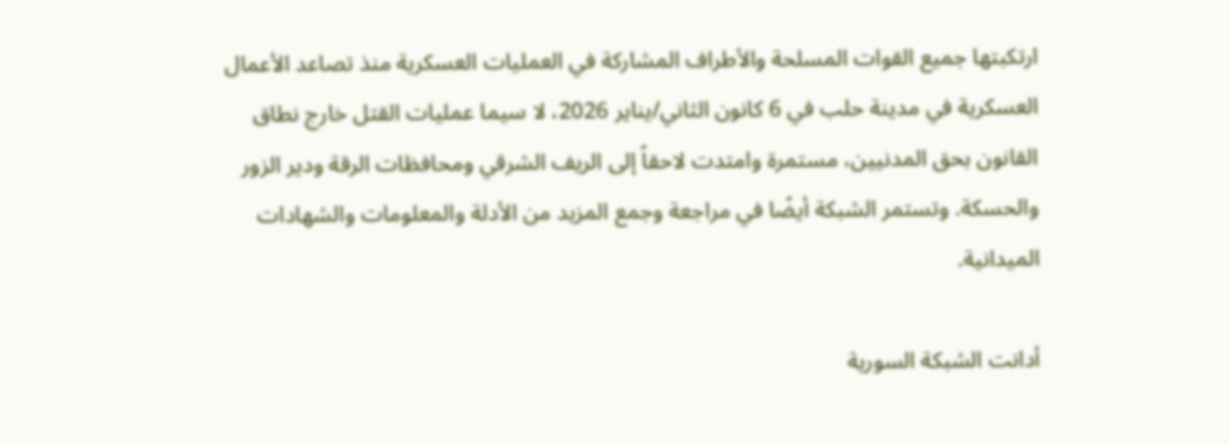ارتكبتها جميع القوات المسلحة والأطراف المشاركة في العمليات العسكرية منذ تصاعد الأعمال العسكرية في مدينة حلب في 6 كانون الثاني/يناير 2026، لا سيما عمليات القتل خارج نطاق القانون بحق المدنيين، مستمرة وامتدت لاحقاً إلى الريف الشرقي ومحافظات الرقة ودير الزور والحسكة. وتستمر الشبكة أيضًا في مراجعة وجمع المزيد من الأدلة والمعلومات والشهادات الميدانية.

أدانت الشبكة السورية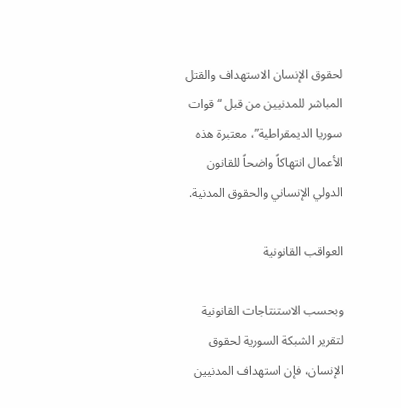لحقوق الإنسان الاستهداف والقتل المباشر للمدنيين من قبل “قوات سوريا الديمقراطية”، معتبرة هذه الأعمال انتهاكاً واضحاً للقانون الدولي الإنساني والحقوق المدنية.

العواقب القانونية

وبحسب الاستنتاجات القانونية لتقرير الشبكة السورية لحقوق الإنسان، فإن استهداف المدنيين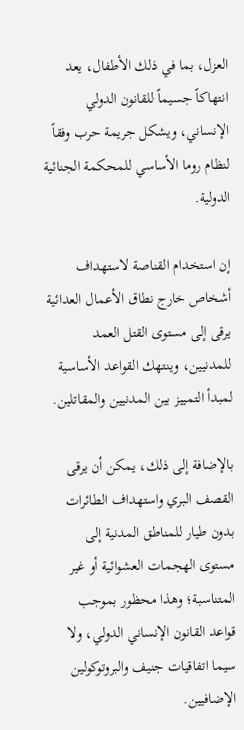العزل، بما في ذلك الأطفال، يعد انتهاكاً جسيماً للقانون الدولي الإنساني، ويشكل جريمة حرب وفقاً لنظام روما الأساسي للمحكمة الجنائية الدولية.

إن استخدام القناصة لاستهداف أشخاص خارج نطاق الأعمال العدائية يرقى إلى مستوى القتل العمد للمدنيين، وينتهك القواعد الأساسية لمبدأ التمييز بين المدنيين والمقاتلين.

بالإضافة إلى ذلك، يمكن أن يرقى القصف البري واستهداف الطائرات بدون طيار للمناطق المدنية إلى مستوى الهجمات العشوائية أو غير المتناسبة؛ وهذا محظور بموجب قواعد القانون الإنساني الدولي، ولا سيما اتفاقيات جنيف والبروتوكولين الإضافيين.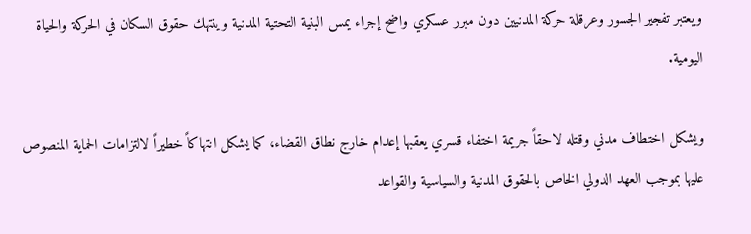ويعتبر تفجير الجسور وعرقلة حركة المدنيين دون مبرر عسكري واضح إجراء يمس البنية التحتية المدنية وينتهك حقوق السكان في الحركة والحياة اليومية.

ويشكل اختطاف مدني وقتله لاحقاً جريمة اختفاء قسري يعقبها إعدام خارج نطاق القضاء، كما يشكل انتهاكاً خطيراً لالتزامات الحماية المنصوص عليها بموجب العهد الدولي الخاص بالحقوق المدنية والسياسية والقواعد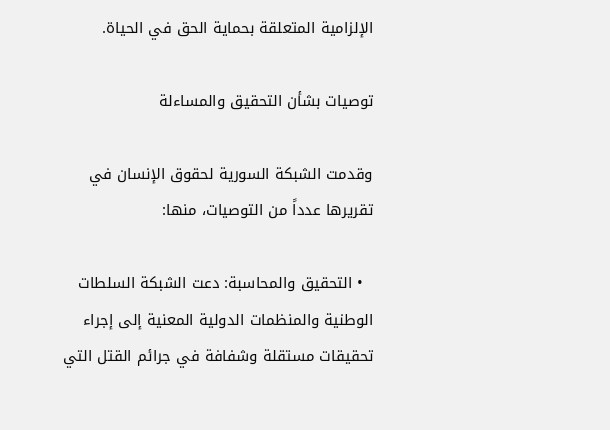الإلزامية المتعلقة بحماية الحق في الحياة.

توصيات بشأن التحقيق والمساءلة

وقدمت الشبكة السورية لحقوق الإنسان في تقريرها عدداً من التوصيات، منها:

  • التحقيق والمحاسبة: دعت الشبكة السلطات الوطنية والمنظمات الدولية المعنية إلى إجراء تحقيقات مستقلة وشفافة في جرائم القتل التي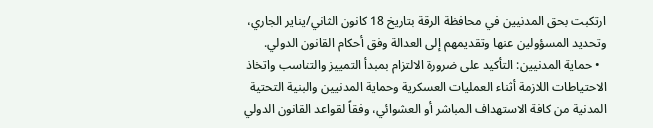ارتكبت بحق المدنيين في محافظة الرقة بتاريخ 18 كانون الثاني/يناير الجاري، وتحديد المسؤولين عنها وتقديمهم إلى العدالة وفق أحكام القانون الدولي.
  • حماية المدنيين: التأكيد على ضرورة الالتزام بمبدأ التمييز والتناسب واتخاذ الاحتياطات اللازمة أثناء العمليات العسكرية وحماية المدنيين والبنية التحتية المدنية من كافة الاستهداف المباشر أو العشوائي، وفقاً لقواعد القانون الدولي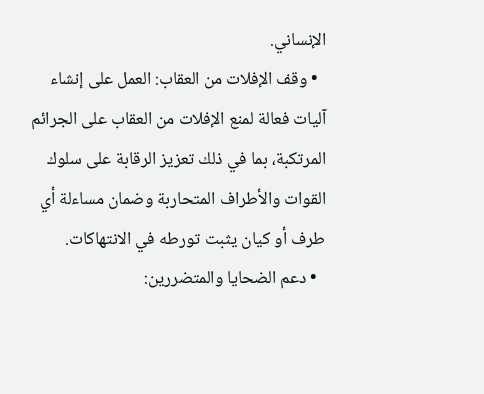الإنساني.
  • وقف الإفلات من العقاب: العمل على إنشاء آليات فعالة لمنع الإفلات من العقاب على الجرائم المرتكبة، بما في ذلك تعزيز الرقابة على سلوك القوات والأطراف المتحاربة وضمان مساءلة أي طرف أو كيان يثبت تورطه في الانتهاكات.
  • دعم الضحايا والمتضررين: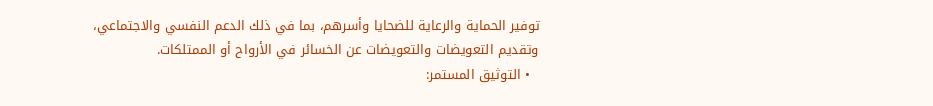توفير الحماية والرعاية للضحايا وأسرهم، بما في ذلك الدعم النفسي والاجتماعي، وتقديم التعويضات والتعويضات عن الخسائر في الأرواح أو الممتلكات.
  • التوثيق المستمر: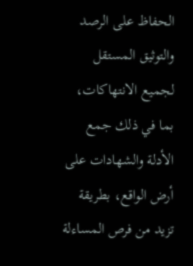الحفاظ على الرصد والتوثيق المستقل لجميع الانتهاكات، بما في ذلك جمع الأدلة والشهادات على أرض الواقع، بطريقة تزيد من فرص المساءلة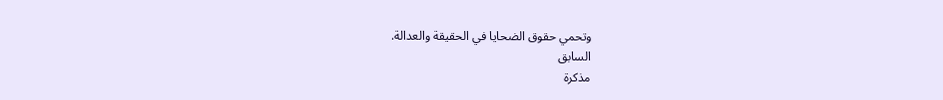وتحمي حقوق الضحايا في الحقيقة والعدالة.
السابق
مذكرة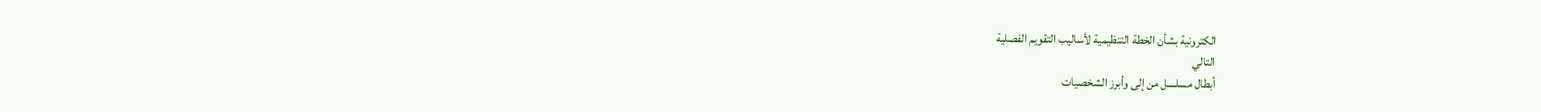الكترونية بشأن الخطة التنظيمية لأساليب التقويم الفصلية
التالي
أبطال مسلسل من إلى وأبرز الشخصيات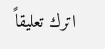اترك تعليقاً